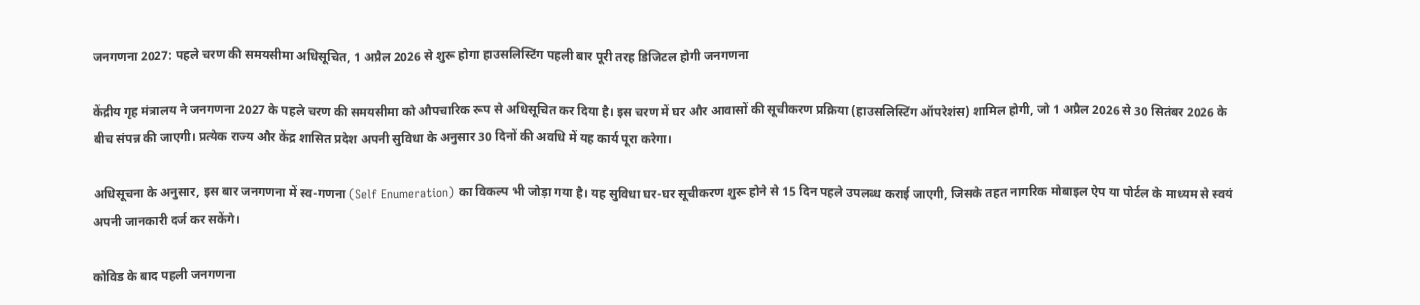जनगणना 2027: पहले चरण की समयसीमा अधिसूचित, 1 अप्रैल 2026 से शुरू होगा हाउसलिस्टिंग पहली बार पूरी तरह डिजिटल होगी जनगणना

केंद्रीय गृह मंत्रालय ने जनगणना 2027 के पहले चरण की समयसीमा को औपचारिक रूप से अधिसूचित कर दिया है। इस चरण में घर और आवासों की सूचीकरण प्रक्रिया (हाउसलिस्टिंग ऑपरेशंस) शामिल होगी, जो 1 अप्रैल 2026 से 30 सितंबर 2026 के बीच संपन्न की जाएगी। प्रत्येक राज्य और केंद्र शासित प्रदेश अपनी सुविधा के अनुसार 30 दिनों की अवधि में यह कार्य पूरा करेगा।

अधिसूचना के अनुसार, इस बार जनगणना में स्व-गणना (Self Enumeration) का विकल्प भी जोड़ा गया है। यह सुविधा घर-घर सूचीकरण शुरू होने से 15 दिन पहले उपलब्ध कराई जाएगी, जिसके तहत नागरिक मोबाइल ऐप या पोर्टल के माध्यम से स्वयं अपनी जानकारी दर्ज कर सकेंगे।

कोविड के बाद पहली जनगणना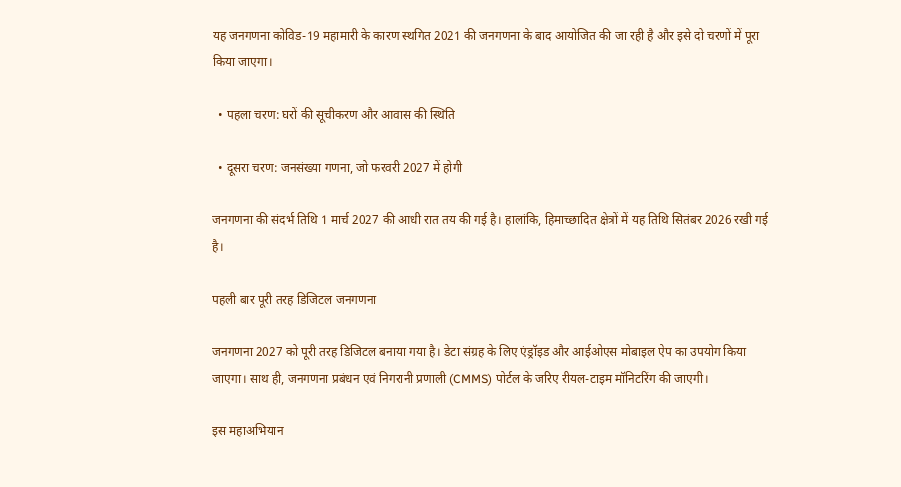यह जनगणना कोविड-19 महामारी के कारण स्थगित 2021 की जनगणना के बाद आयोजित की जा रही है और इसे दो चरणों में पूरा किया जाएगा।

  • पहला चरण: घरों की सूचीकरण और आवास की स्थिति

  • दूसरा चरण: जनसंख्या गणना, जो फरवरी 2027 में होगी

जनगणना की संदर्भ तिथि 1 मार्च 2027 की आधी रात तय की गई है। हालांकि, हिमाच्छादित क्षेत्रों में यह तिथि सितंबर 2026 रखी गई है।

पहली बार पूरी तरह डिजिटल जनगणना

जनगणना 2027 को पूरी तरह डिजिटल बनाया गया है। डेटा संग्रह के लिए एंड्रॉइड और आईओएस मोबाइल ऐप का उपयोग किया जाएगा। साथ ही, जनगणना प्रबंधन एवं निगरानी प्रणाली (CMMS) पोर्टल के जरिए रीयल-टाइम मॉनिटरिंग की जाएगी।

इस महाअभियान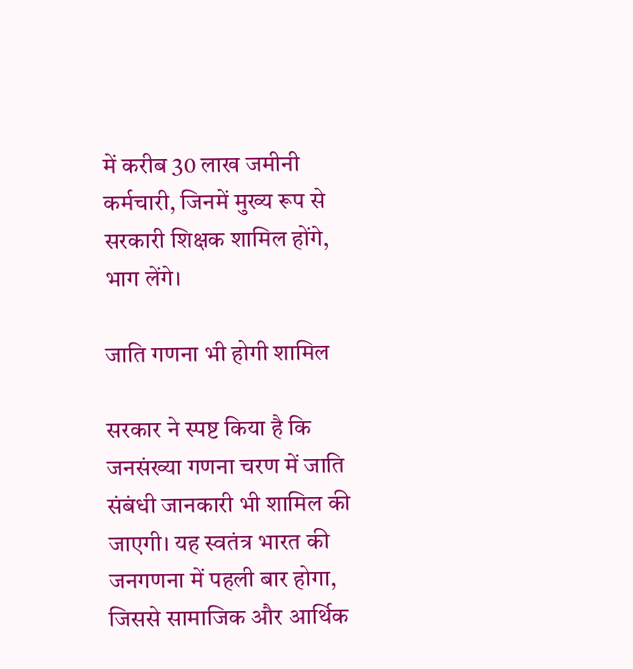में करीब 30 लाख जमीनी कर्मचारी, जिनमें मुख्य रूप से सरकारी शिक्षक शामिल होंगे, भाग लेंगे।

जाति गणना भी होगी शामिल

सरकार ने स्पष्ट किया है कि जनसंख्या गणना चरण में जाति संबंधी जानकारी भी शामिल की जाएगी। यह स्वतंत्र भारत की जनगणना में पहली बार होगा, जिससे सामाजिक और आर्थिक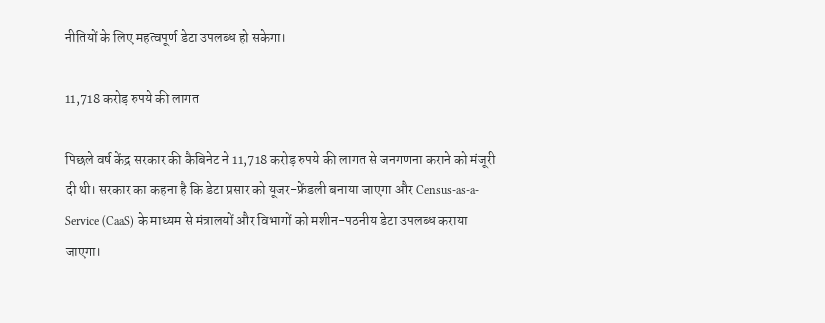नीतियों के लिए महत्वपूर्ण डेटा उपलब्ध हो सकेगा।

11,718 करोड़ रुपये की लागत

पिछले वर्ष केंद्र सरकार की कैबिनेट ने 11,718 करोड़ रुपये की लागत से जनगणना कराने को मंजूरी दी थी। सरकार का कहना है कि डेटा प्रसार को यूजर-फ्रेंडली बनाया जाएगा और Census-as-a-Service (CaaS) के माध्यम से मंत्रालयों और विभागों को मशीन-पठनीय डेटा उपलब्ध कराया जाएगा।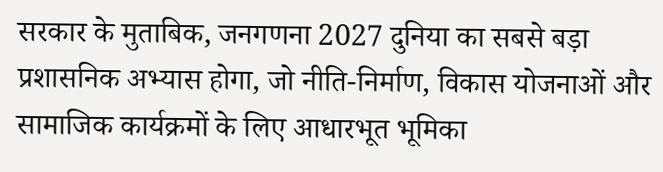सरकार के मुताबिक, जनगणना 2027 दुनिया का सबसे बड़ा प्रशासनिक अभ्यास होगा, जो नीति-निर्माण, विकास योजनाओं और सामाजिक कार्यक्रमों के लिए आधारभूत भूमिका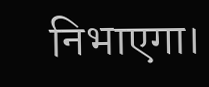निभाएगा।